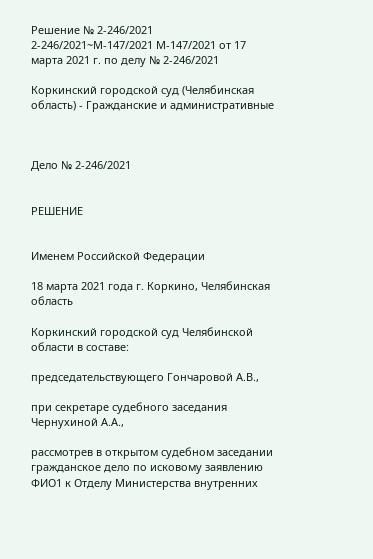Решение № 2-246/2021 2-246/2021~М-147/2021 М-147/2021 от 17 марта 2021 г. по делу № 2-246/2021

Коркинский городской суд (Челябинская область) - Гражданские и административные



Дело № 2-246/2021


РЕШЕНИЕ


Именем Российской Федерации

18 марта 2021 года г. Коркино, Челябинская область

Коркинский городской суд Челябинской области в составе:

председательствующего Гончаровой А.В.,

при секретаре судебного заседания Чернухиной А.А.,

рассмотрев в открытом судебном заседании гражданское дело по исковому заявлению ФИО1 к Отделу Министерства внутренних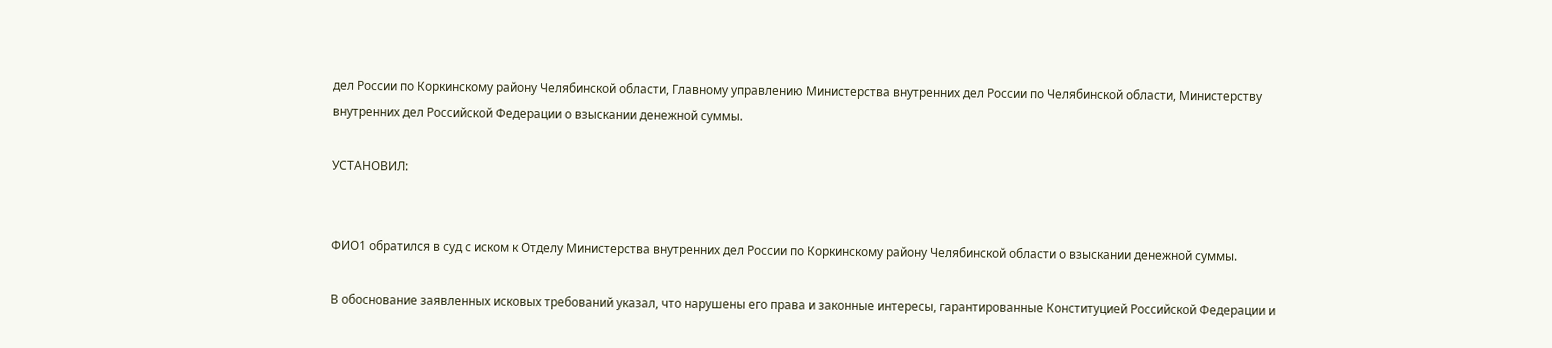дел России по Коркинскому району Челябинской области, Главному управлению Министерства внутренних дел России по Челябинской области, Министерству внутренних дел Российской Федерации о взыскании денежной суммы.

УСТАНОВИЛ:


ФИО1 обратился в суд с иском к Отделу Министерства внутренних дел России по Коркинскому району Челябинской области о взыскании денежной суммы.

В обоснование заявленных исковых требований указал, что нарушены его права и законные интересы, гарантированные Конституцией Российской Федерации и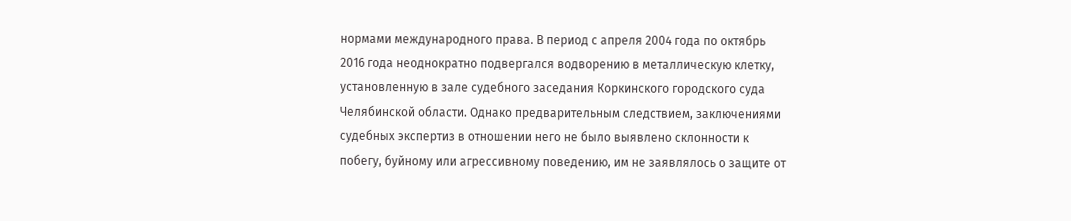нормами международного права. В период с апреля 2004 года по октябрь 2016 года неоднократно подвергался водворению в металлическую клетку, установленную в зале судебного заседания Коркинского городского суда Челябинской области. Однако предварительным следствием, заключениями судебных экспертиз в отношении него не было выявлено склонности к побегу, буйному или агрессивному поведению, им не заявлялось о защите от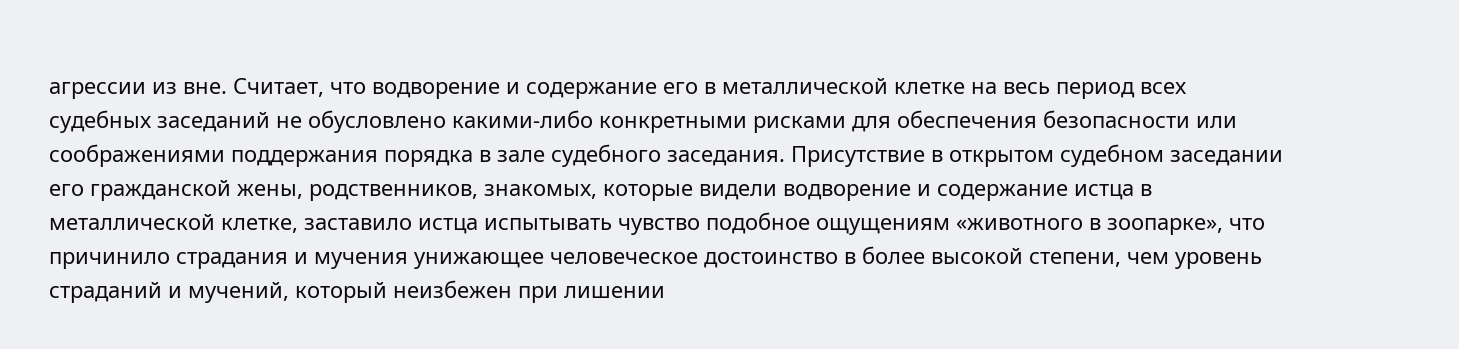агрессии из вне. Считает, что водворение и содержание его в металлической клетке на весь период всех судебных заседаний не обусловлено какими-либо конкретными рисками для обеспечения безопасности или соображениями поддержания порядка в зале судебного заседания. Присутствие в открытом судебном заседании его гражданской жены, родственников, знакомых, которые видели водворение и содержание истца в металлической клетке, заставило истца испытывать чувство подобное ощущениям «животного в зоопарке», что причинило страдания и мучения унижающее человеческое достоинство в более высокой степени, чем уровень страданий и мучений, который неизбежен при лишении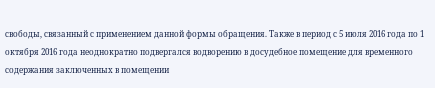свободы, связанный с применением данной формы обращения. Также в период с 5 июля 2016 года по 1 октября 2016 года неоднократно подвергался водворению в досудебное помещение для временного содержания заключенных в помещении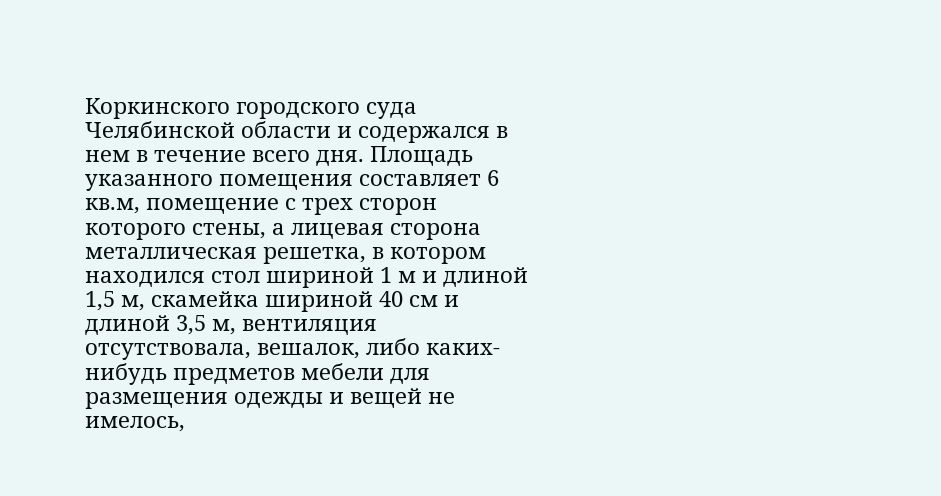Коркинского городского суда Челябинской области и содержался в нем в течение всего дня. Площадь указанного помещения составляет 6 кв.м, помещение с трех сторон которого стены, а лицевая сторона металлическая решетка, в котором находился стол шириной 1 м и длиной 1,5 м, скамейка шириной 40 см и длиной 3,5 м, вентиляция отсутствовала, вешалок, либо каких-нибудь предметов мебели для размещения одежды и вещей не имелось,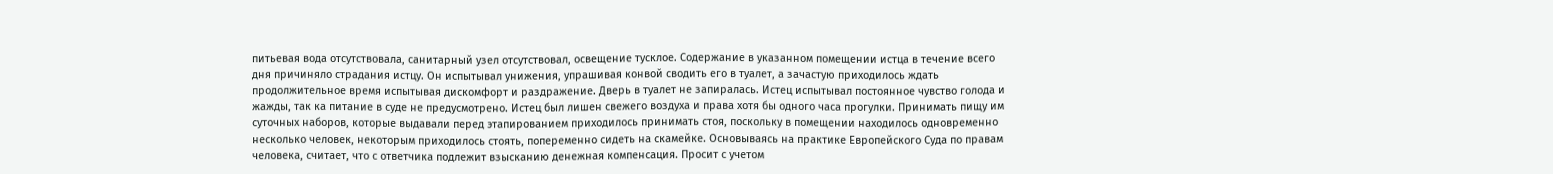питьевая вода отсутствовала, санитарный узел отсутствовал, освещение тусклое. Содержание в указанном помещении истца в течение всего дня причиняло страдания истцу. Он испытывал унижения, упрашивая конвой сводить его в туалет, а зачастую приходилось ждать продолжительное время испытывая дискомфорт и раздражение. Дверь в туалет не запиралась. Истец испытывал постоянное чувство голода и жажды, так ка питание в суде не предусмотрено. Истец был лишен свежего воздуха и права хотя бы одного часа прогулки. Принимать пищу им суточных наборов, которые выдавали перед этапированием приходилось принимать стоя, поскольку в помещении находилось одновременно несколько человек, некоторым приходилось стоять, попеременно сидеть на скамейке. Основываясь на практике Европейского Суда по правам человека, считает, что с ответчика подлежит взысканию денежная компенсация. Просит с учетом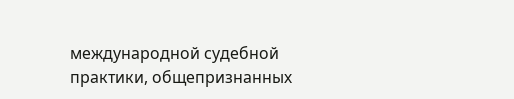международной судебной практики, общепризнанных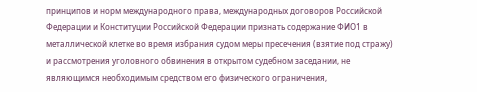принципов и норм международного права, международных договоров Российской Федерации и Конституции Российской Федерации признать содержание ФИО1 в металлической клетке во время избрания судом меры пресечения (взятие под стражу) и рассмотрения уголовного обвинения в открытом судебном заседании, не являющимся необходимым средством его физического ограничения,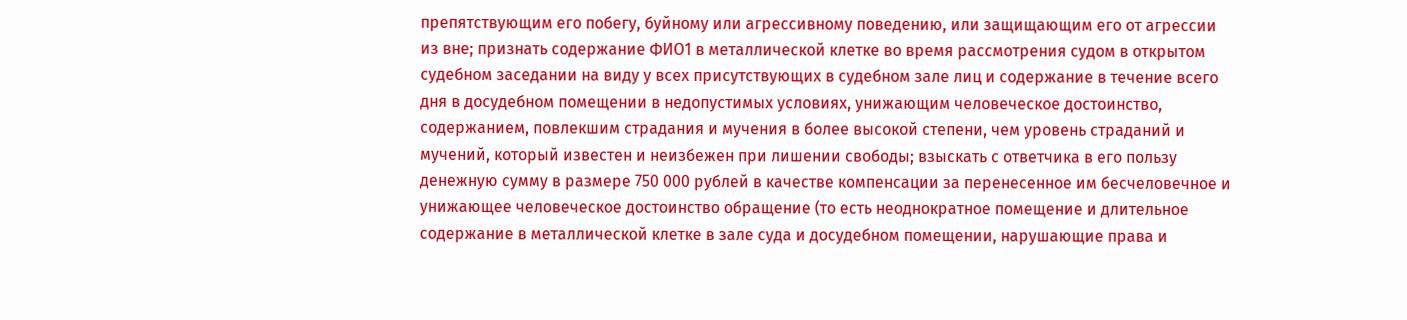препятствующим его побегу, буйному или агрессивному поведению, или защищающим его от агрессии из вне; признать содержание ФИО1 в металлической клетке во время рассмотрения судом в открытом судебном заседании на виду у всех присутствующих в судебном зале лиц и содержание в течение всего дня в досудебном помещении в недопустимых условиях, унижающим человеческое достоинство, содержанием, повлекшим страдания и мучения в более высокой степени, чем уровень страданий и мучений, который известен и неизбежен при лишении свободы; взыскать с ответчика в его пользу денежную сумму в размере 750 000 рублей в качестве компенсации за перенесенное им бесчеловечное и унижающее человеческое достоинство обращение (то есть неоднократное помещение и длительное содержание в металлической клетке в зале суда и досудебном помещении, нарушающие права и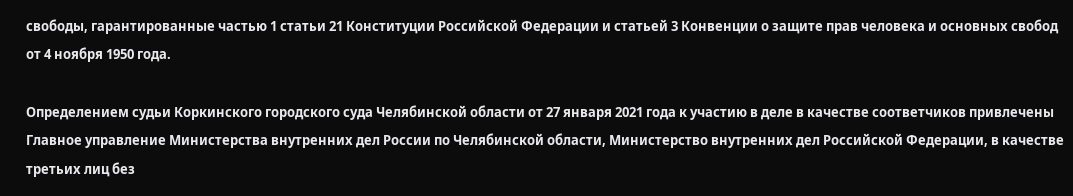свободы, гарантированные частью 1 статьи 21 Конституции Российской Федерации и статьей 3 Конвенции о защите прав человека и основных свобод от 4 ноября 1950 года.

Определением судьи Коркинского городского суда Челябинской области от 27 января 2021 года к участию в деле в качестве соответчиков привлечены Главное управление Министерства внутренних дел России по Челябинской области, Министерство внутренних дел Российской Федерации, в качестве третьих лиц без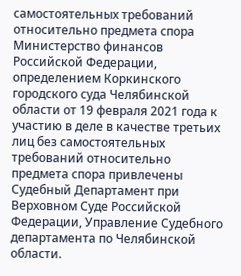самостоятельных требований относительно предмета спора Министерство финансов Российской Федерации, определением Коркинского городского суда Челябинской области от 19 февраля 2021 года к участию в деле в качестве третьих лиц без самостоятельных требований относительно предмета спора привлечены Судебный Департамент при Верховном Суде Российской Федерации, Управление Судебного департамента по Челябинской области.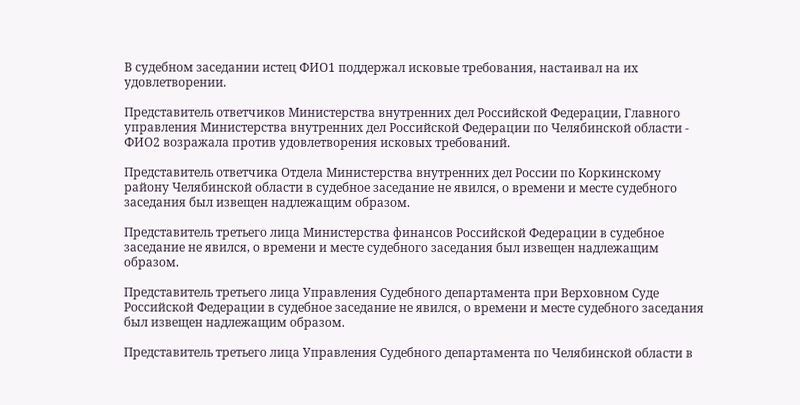В судебном заседании истец ФИО1 поддержал исковые требования, настаивал на их удовлетворении.

Представитель ответчиков Министерства внутренних дел Российской Федерации, Главного управления Министерства внутренних дел Российской Федерации по Челябинской области - ФИО2 возражала против удовлетворения исковых требований.

Представитель ответчика Отдела Министерства внутренних дел России по Коркинскому району Челябинской области в судебное заседание не явился, о времени и месте судебного заседания был извещен надлежащим образом.

Представитель третьего лица Министерства финансов Российской Федерации в судебное заседание не явился, о времени и месте судебного заседания был извещен надлежащим образом.

Представитель третьего лица Управления Судебного департамента при Верховном Суде Российской Федерации в судебное заседание не явился, о времени и месте судебного заседания был извещен надлежащим образом.

Представитель третьего лица Управления Судебного департамента по Челябинской области в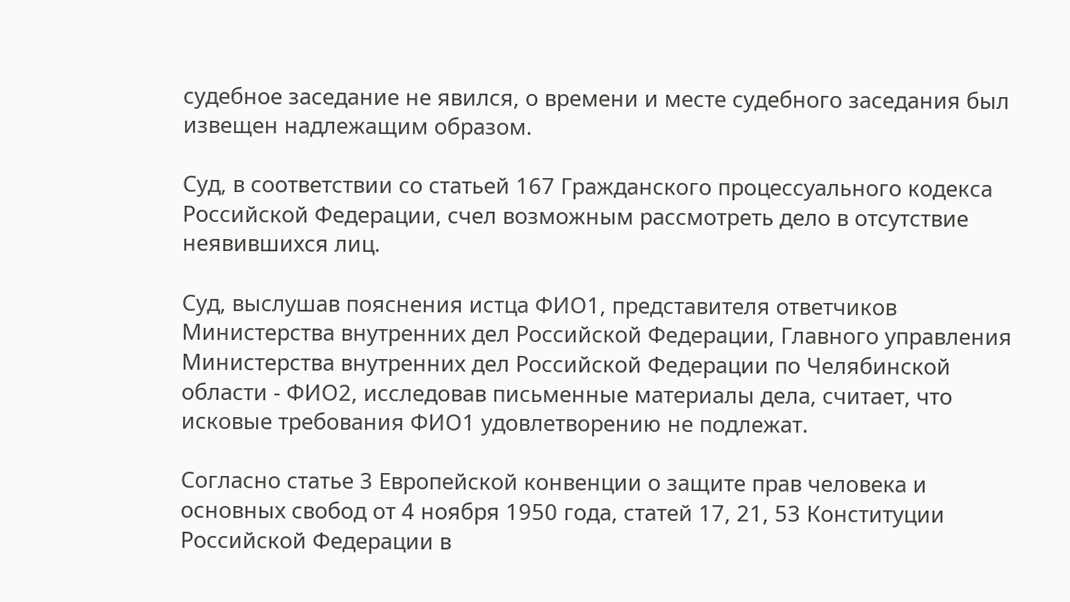судебное заседание не явился, о времени и месте судебного заседания был извещен надлежащим образом.

Суд, в соответствии со статьей 167 Гражданского процессуального кодекса Российской Федерации, счел возможным рассмотреть дело в отсутствие неявившихся лиц.

Суд, выслушав пояснения истца ФИО1, представителя ответчиков Министерства внутренних дел Российской Федерации, Главного управления Министерства внутренних дел Российской Федерации по Челябинской области - ФИО2, исследовав письменные материалы дела, считает, что исковые требования ФИО1 удовлетворению не подлежат.

Согласно статье 3 Европейской конвенции о защите прав человека и основных свобод от 4 ноября 1950 года, статей 17, 21, 53 Конституции Российской Федерации в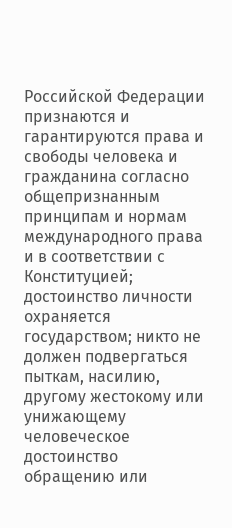Российской Федерации признаются и гарантируются права и свободы человека и гражданина согласно общепризнанным принципам и нормам международного права и в соответствии с Конституцией; достоинство личности охраняется государством; никто не должен подвергаться пыткам, насилию, другому жестокому или унижающему человеческое достоинство обращению или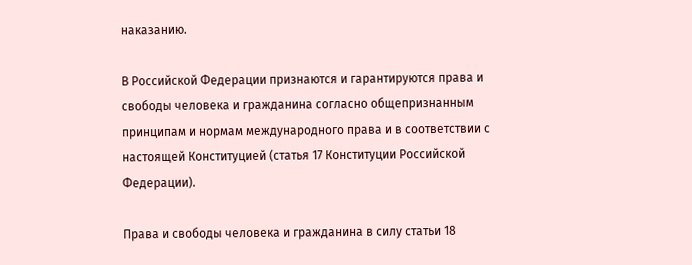наказанию.

В Российской Федерации признаются и гарантируются права и свободы человека и гражданина согласно общепризнанным принципам и нормам международного права и в соответствии с настоящей Конституцией (статья 17 Конституции Российской Федерации).

Права и свободы человека и гражданина в силу статьи 18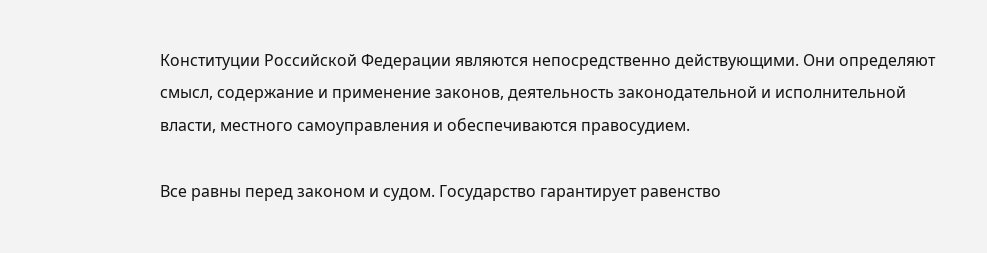Конституции Российской Федерации являются непосредственно действующими. Они определяют смысл, содержание и применение законов, деятельность законодательной и исполнительной власти, местного самоуправления и обеспечиваются правосудием.

Все равны перед законом и судом. Государство гарантирует равенство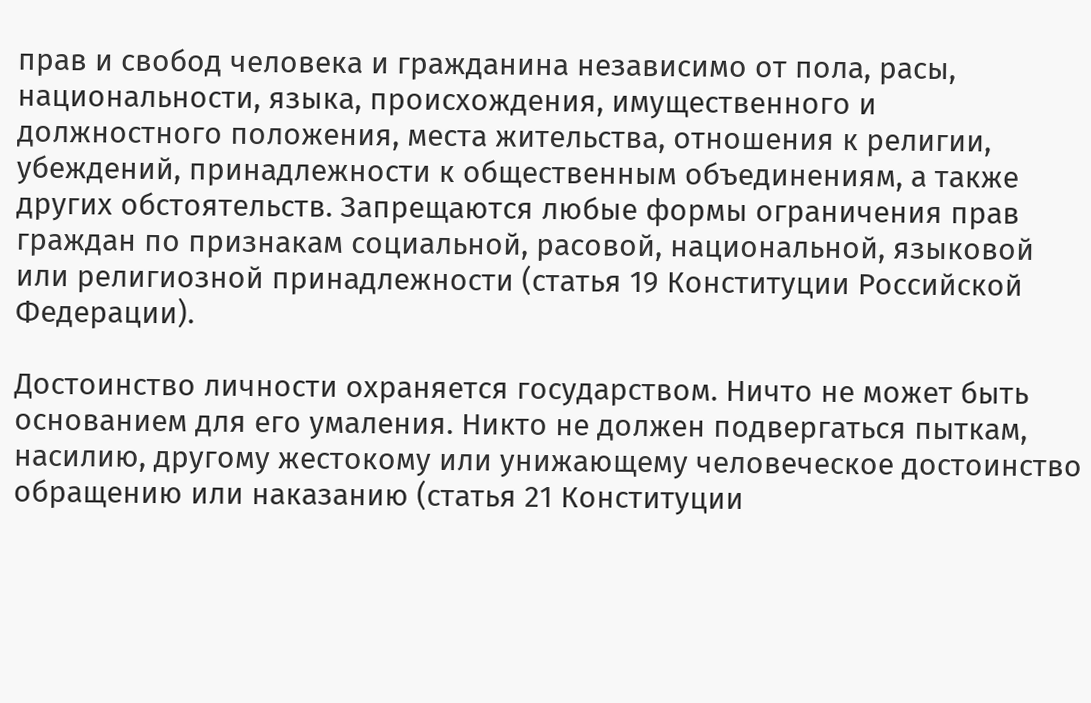прав и свобод человека и гражданина независимо от пола, расы, национальности, языка, происхождения, имущественного и должностного положения, места жительства, отношения к религии, убеждений, принадлежности к общественным объединениям, а также других обстоятельств. Запрещаются любые формы ограничения прав граждан по признакам социальной, расовой, национальной, языковой или религиозной принадлежности (статья 19 Конституции Российской Федерации).

Достоинство личности охраняется государством. Ничто не может быть основанием для его умаления. Никто не должен подвергаться пыткам, насилию, другому жестокому или унижающему человеческое достоинство обращению или наказанию (статья 21 Конституции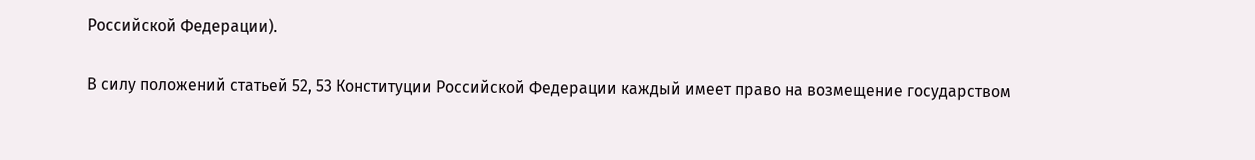Российской Федерации).

В силу положений статьей 52, 53 Конституции Российской Федерации каждый имеет право на возмещение государством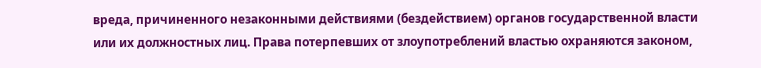вреда, причиненного незаконными действиями (бездействием) органов государственной власти или их должностных лиц. Права потерпевших от злоупотреблений властью охраняются законом,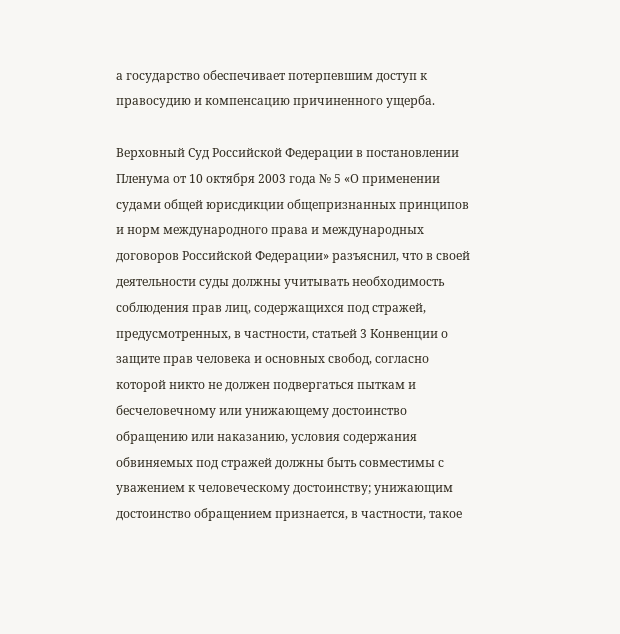а государство обеспечивает потерпевшим доступ к правосудию и компенсацию причиненного ущерба.

Верховный Суд Российской Федерации в постановлении Пленума от 10 октября 2003 года № 5 «О применении судами общей юрисдикции общепризнанных принципов и норм международного права и международных договоров Российской Федерации» разъяснил, что в своей деятельности суды должны учитывать необходимость соблюдения прав лиц, содержащихся под стражей, предусмотренных, в частности, статьей 3 Конвенции о защите прав человека и основных свобод, согласно которой никто не должен подвергаться пыткам и бесчеловечному или унижающему достоинство обращению или наказанию, условия содержания обвиняемых под стражей должны быть совместимы с уважением к человеческому достоинству; унижающим достоинство обращением признается, в частности, такое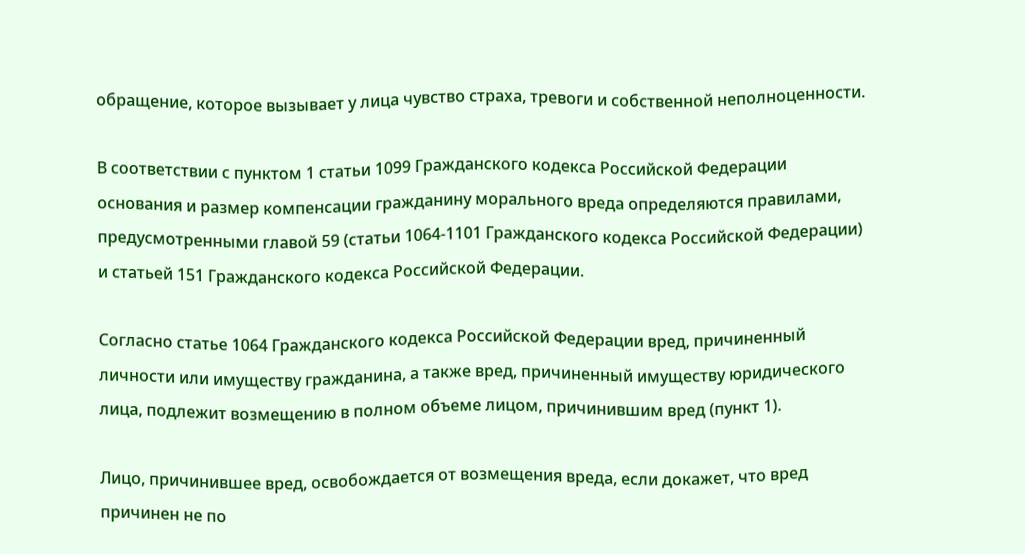обращение, которое вызывает у лица чувство страха, тревоги и собственной неполноценности.

В соответствии с пунктом 1 статьи 1099 Гражданского кодекса Российской Федерации основания и размер компенсации гражданину морального вреда определяются правилами, предусмотренными главой 59 (статьи 1064-1101 Гражданского кодекса Российской Федерации) и статьей 151 Гражданского кодекса Российской Федерации.

Согласно статье 1064 Гражданского кодекса Российской Федерации вред, причиненный личности или имуществу гражданина, а также вред, причиненный имуществу юридического лица, подлежит возмещению в полном объеме лицом, причинившим вред (пункт 1).

Лицо, причинившее вред, освобождается от возмещения вреда, если докажет, что вред причинен не по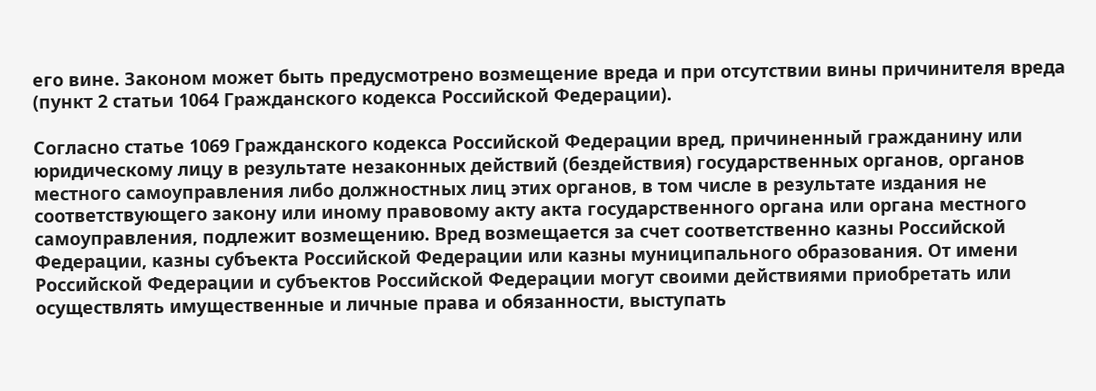его вине. Законом может быть предусмотрено возмещение вреда и при отсутствии вины причинителя вреда (пункт 2 статьи 1064 Гражданского кодекса Российской Федерации).

Согласно статье 1069 Гражданского кодекса Российской Федерации вред, причиненный гражданину или юридическому лицу в результате незаконных действий (бездействия) государственных органов, органов местного самоуправления либо должностных лиц этих органов, в том числе в результате издания не соответствующего закону или иному правовому акту акта государственного органа или органа местного самоуправления, подлежит возмещению. Вред возмещается за счет соответственно казны Российской Федерации, казны субъекта Российской Федерации или казны муниципального образования. От имени Российской Федерации и субъектов Российской Федерации могут своими действиями приобретать или осуществлять имущественные и личные права и обязанности, выступать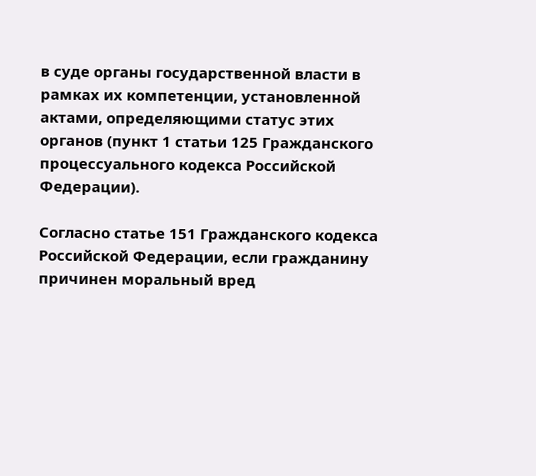в суде органы государственной власти в рамках их компетенции, установленной актами, определяющими статус этих органов (пункт 1 статьи 125 Гражданского процессуального кодекса Российской Федерации).

Согласно статье 151 Гражданского кодекса Российской Федерации, если гражданину причинен моральный вред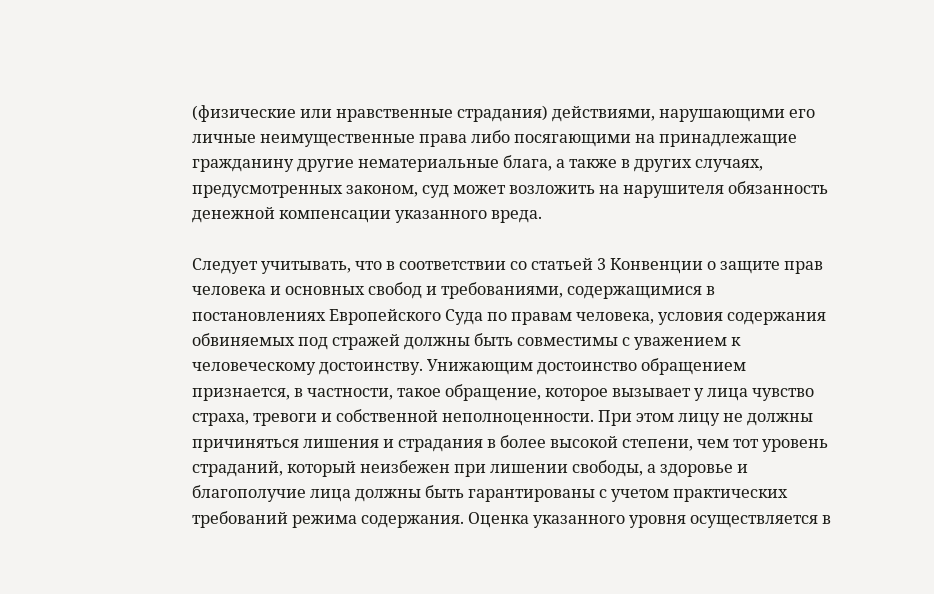(физические или нравственные страдания) действиями, нарушающими его личные неимущественные права либо посягающими на принадлежащие гражданину другие нематериальные блага, а также в других случаях, предусмотренных законом, суд может возложить на нарушителя обязанность денежной компенсации указанного вреда.

Следует учитывать, что в соответствии со статьей 3 Конвенции о защите прав человека и основных свобод и требованиями, содержащимися в постановлениях Европейского Суда по правам человека, условия содержания обвиняемых под стражей должны быть совместимы с уважением к человеческому достоинству. Унижающим достоинство обращением признается, в частности, такое обращение, которое вызывает у лица чувство страха, тревоги и собственной неполноценности. При этом лицу не должны причиняться лишения и страдания в более высокой степени, чем тот уровень страданий, который неизбежен при лишении свободы, а здоровье и благополучие лица должны быть гарантированы с учетом практических требований режима содержания. Оценка указанного уровня осуществляется в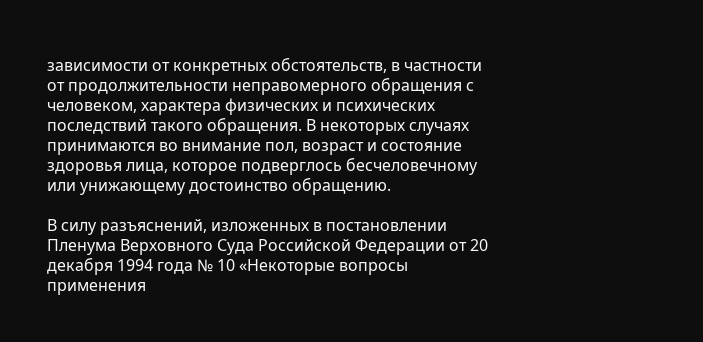зависимости от конкретных обстоятельств, в частности от продолжительности неправомерного обращения с человеком, характера физических и психических последствий такого обращения. В некоторых случаях принимаются во внимание пол, возраст и состояние здоровья лица, которое подверглось бесчеловечному или унижающему достоинство обращению.

В силу разъяснений, изложенных в постановлении Пленума Верховного Суда Российской Федерации от 20 декабря 1994 года № 10 «Некоторые вопросы применения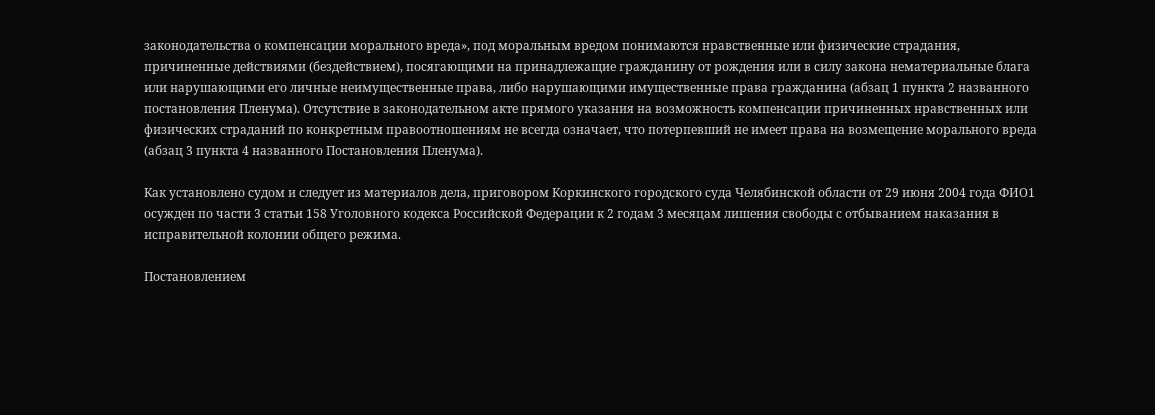законодательства о компенсации морального вреда», под моральным вредом понимаются нравственные или физические страдания, причиненные действиями (бездействием), посягающими на принадлежащие гражданину от рождения или в силу закона нематериальные блага или нарушающими его личные неимущественные права, либо нарушающими имущественные права гражданина (абзац 1 пункта 2 названного постановления Пленума). Отсутствие в законодательном акте прямого указания на возможность компенсации причиненных нравственных или физических страданий по конкретным правоотношениям не всегда означает, что потерпевший не имеет права на возмещение морального вреда (абзац 3 пункта 4 названного Постановления Пленума).

Как установлено судом и следует из материалов дела, приговором Коркинского городского суда Челябинской области от 29 июня 2004 года ФИО1 осужден по части 3 статьи 158 Уголовного кодекса Российской Федерации к 2 годам 3 месяцам лишения свободы с отбыванием наказания в исправительной колонии общего режима.

Постановлением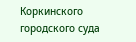Коркинского городского суда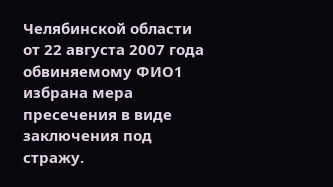Челябинской области от 22 августа 2007 года обвиняемому ФИО1 избрана мера пресечения в виде заключения под стражу.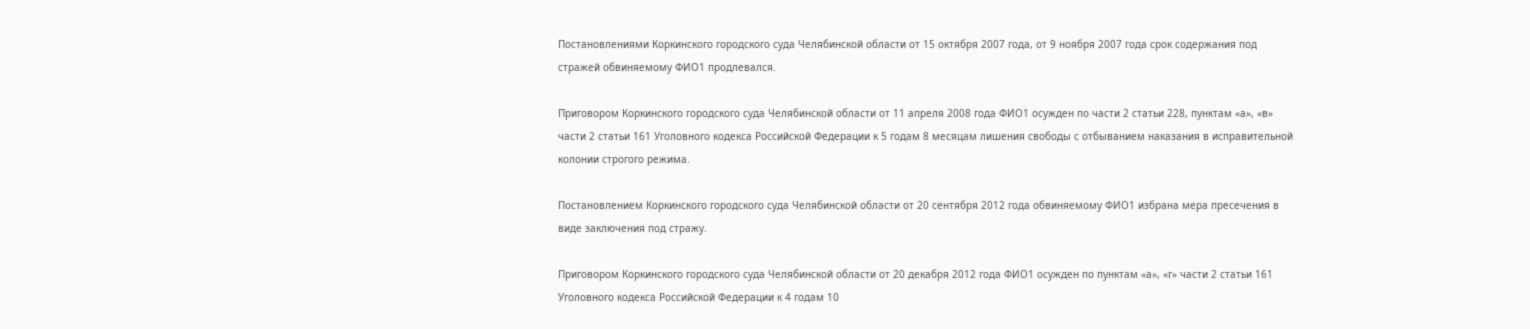Постановлениями Коркинского городского суда Челябинской области от 15 октября 2007 года, от 9 ноября 2007 года срок содержания под стражей обвиняемому ФИО1 продлевался.

Приговором Коркинского городского суда Челябинской области от 11 апреля 2008 года ФИО1 осужден по части 2 статьи 228, пунктам «а», «в» части 2 статьи 161 Уголовного кодекса Российской Федерации к 5 годам 8 месяцам лишения свободы с отбыванием наказания в исправительной колонии строгого режима.

Постановлением Коркинского городского суда Челябинской области от 20 сентября 2012 года обвиняемому ФИО1 избрана мера пресечения в виде заключения под стражу.

Приговором Коркинского городского суда Челябинской области от 20 декабря 2012 года ФИО1 осужден по пунктам «а», «г» части 2 статьи 161 Уголовного кодекса Российской Федерации к 4 годам 10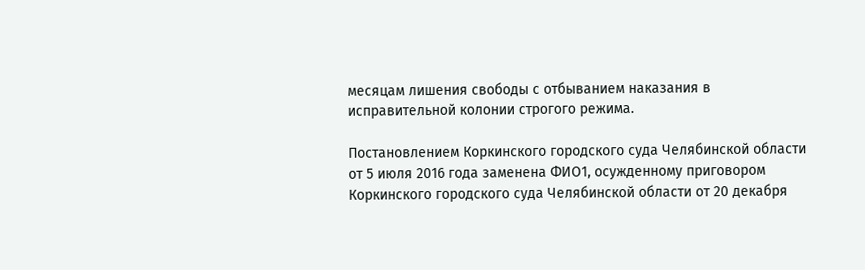месяцам лишения свободы с отбыванием наказания в исправительной колонии строгого режима.

Постановлением Коркинского городского суда Челябинской области от 5 июля 2016 года заменена ФИО1, осужденному приговором Коркинского городского суда Челябинской области от 20 декабря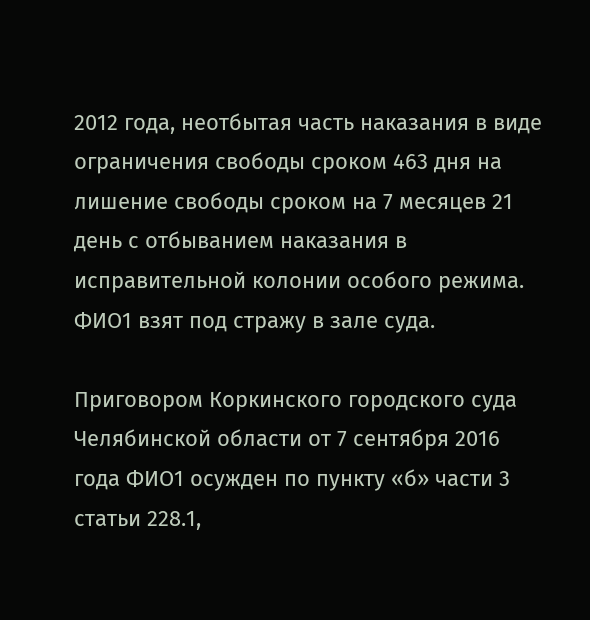2012 года, неотбытая часть наказания в виде ограничения свободы сроком 463 дня на лишение свободы сроком на 7 месяцев 21 день с отбыванием наказания в исправительной колонии особого режима. ФИО1 взят под стражу в зале суда.

Приговором Коркинского городского суда Челябинской области от 7 сентября 2016 года ФИО1 осужден по пункту «б» части 3 статьи 228.1,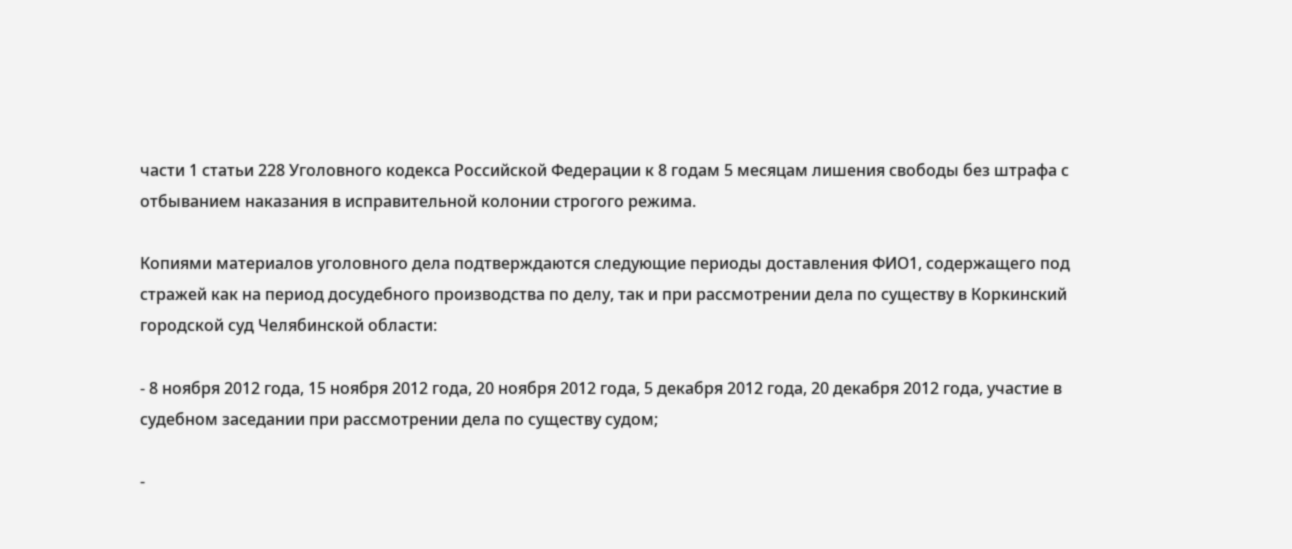части 1 статьи 228 Уголовного кодекса Российской Федерации к 8 годам 5 месяцам лишения свободы без штрафа с отбыванием наказания в исправительной колонии строгого режима.

Копиями материалов уголовного дела подтверждаются следующие периоды доставления ФИО1, содержащего под стражей как на период досудебного производства по делу, так и при рассмотрении дела по существу в Коркинский городской суд Челябинской области:

- 8 ноября 2012 года, 15 ноября 2012 года, 20 ноября 2012 года, 5 декабря 2012 года, 20 декабря 2012 года, участие в судебном заседании при рассмотрении дела по существу судом;

-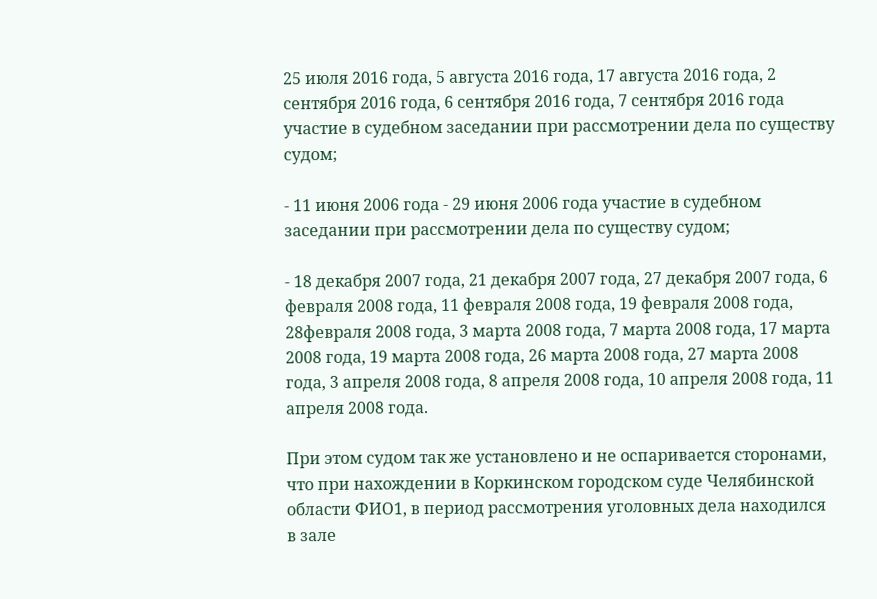25 июля 2016 года, 5 августа 2016 года, 17 августа 2016 года, 2 сентября 2016 года, 6 сентября 2016 года, 7 сентября 2016 года участие в судебном заседании при рассмотрении дела по существу судом;

- 11 июня 2006 года - 29 июня 2006 года участие в судебном заседании при рассмотрении дела по существу судом;

- 18 декабря 2007 года, 21 декабря 2007 года, 27 декабря 2007 года, 6 февраля 2008 года, 11 февраля 2008 года, 19 февраля 2008 года, 28февраля 2008 года, 3 марта 2008 года, 7 марта 2008 года, 17 марта 2008 года, 19 марта 2008 года, 26 марта 2008 года, 27 марта 2008 года, 3 апреля 2008 года, 8 апреля 2008 года, 10 апреля 2008 года, 11 апреля 2008 года.

При этом судом так же установлено и не оспаривается сторонами, что при нахождении в Коркинском городском суде Челябинской области ФИО1, в период рассмотрения уголовных дела находился в зале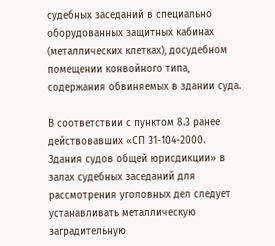судебных заседаний в специально оборудованных защитных кабинах (металлических клетках), досудебном помещении конвойного типа, содержания обвиняемых в здании суда.

В соответствии с пунктом 8.3 ранее действовавших «СП 31-104-2000. Здания судов общей юрисдикции» в залах судебных заседаний для рассмотрения уголовных дел следует устанавливать металлическую заградительную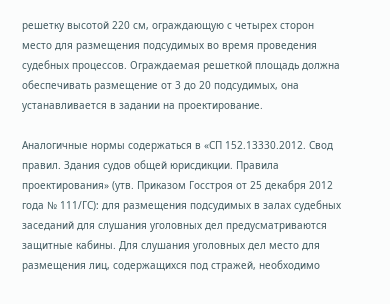решетку высотой 220 см, ограждающую с четырех сторон место для размещения подсудимых во время проведения судебных процессов. Ограждаемая решеткой площадь должна обеспечивать размещение от 3 до 20 подсудимых, она устанавливается в задании на проектирование.

Аналогичные нормы содержаться в «СП 152.13330.2012. Свод правил. Здания судов общей юрисдикции. Правила проектирования» (утв. Приказом Госстроя от 25 декабря 2012 года № 111/ГС): для размещения подсудимых в залах судебных заседаний для слушания уголовных дел предусматриваются защитные кабины. Для слушания уголовных дел место для размещения лиц, содержащихся под стражей, необходимо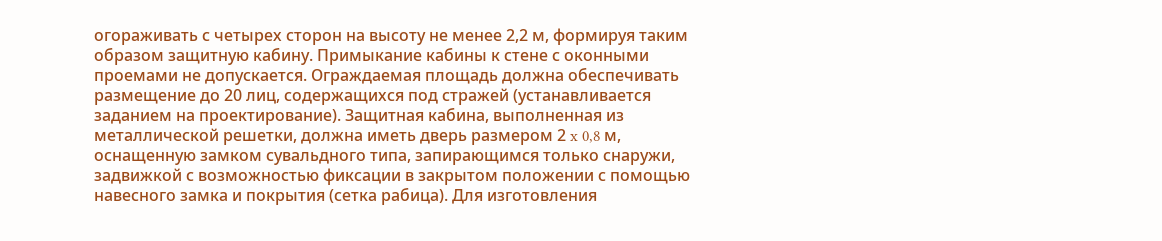огораживать с четырех сторон на высоту не менее 2,2 м, формируя таким образом защитную кабину. Примыкание кабины к стене с оконными проемами не допускается. Ограждаемая площадь должна обеспечивать размещение до 20 лиц, содержащихся под стражей (устанавливается заданием на проектирование). Защитная кабина, выполненная из металлической решетки, должна иметь дверь размером 2 x 0,8 м, оснащенную замком сувальдного типа, запирающимся только снаружи, задвижкой с возможностью фиксации в закрытом положении с помощью навесного замка и покрытия (сетка рабица). Для изготовления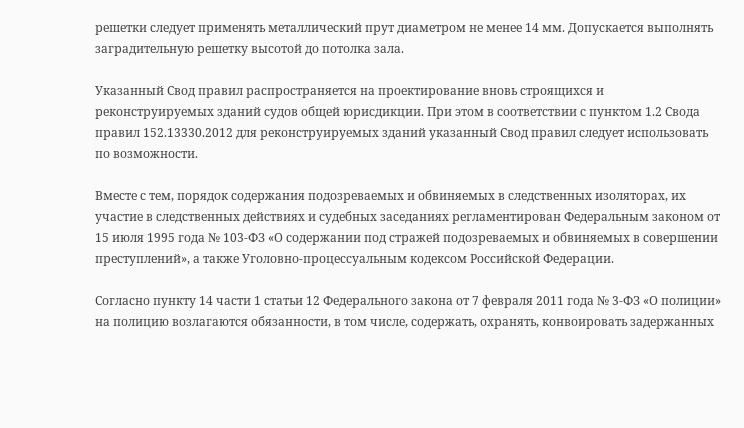решетки следует применять металлический прут диаметром не менее 14 мм. Допускается выполнять заградительную решетку высотой до потолка зала.

Указанный Свод правил распространяется на проектирование вновь строящихся и реконструируемых зданий судов общей юрисдикции. При этом в соответствии с пунктом 1.2 Свода правил 152.13330.2012 для реконструируемых зданий указанный Свод правил следует использовать по возможности.

Вместе с тем, порядок содержания подозреваемых и обвиняемых в следственных изоляторах, их участие в следственных действиях и судебных заседаниях регламентирован Федеральным законом от 15 июля 1995 года № 103-ФЗ «О содержании под стражей подозреваемых и обвиняемых в совершении преступлений», а также Уголовно-процессуальным кодексом Российской Федерации.

Согласно пункту 14 части 1 статьи 12 Федерального закона от 7 февраля 2011 года № 3-ФЗ «О полиции» на полицию возлагаются обязанности, в том числе, содержать, охранять, конвоировать задержанных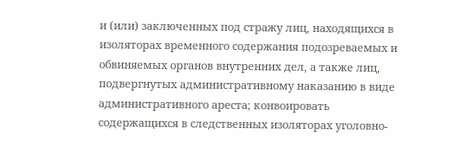и (или) заключенных под стражу лиц, находящихся в изоляторах временного содержания подозреваемых и обвиняемых органов внутренних дел, а также лиц, подвергнутых административному наказанию в виде административного ареста; конвоировать содержащихся в следственных изоляторах уголовно-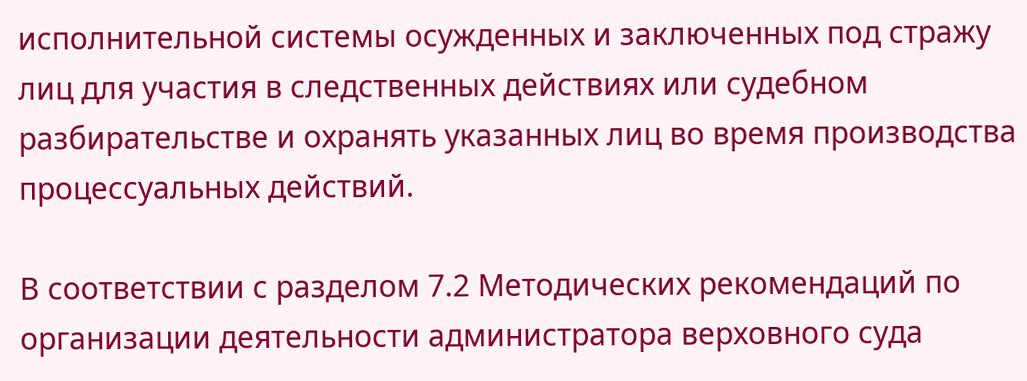исполнительной системы осужденных и заключенных под стражу лиц для участия в следственных действиях или судебном разбирательстве и охранять указанных лиц во время производства процессуальных действий.

В соответствии с разделом 7.2 Методических рекомендаций по организации деятельности администратора верховного суда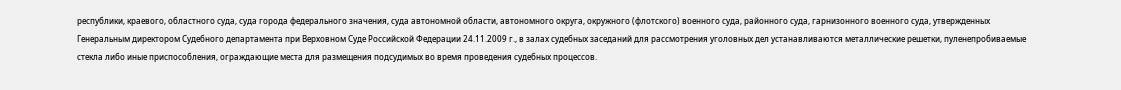республики, краевого, областного суда, суда города федерального значения, суда автономной области, автономного округа, окружного (флотского) военного суда, районного суда, гарнизонного военного суда, утвержденных Генеральным директором Судебного департамента при Верховном Суде Российской Федерации 24.11.2009 г., в залах судебных заседаний для рассмотрения уголовных дел устанавливаются металлические решетки, пуленепробиваемые стекла либо иные приспособления, ограждающие места для размещения подсудимых во время проведения судебных процессов.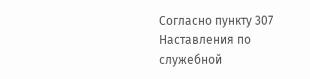Согласно пункту 307 Наставления по служебной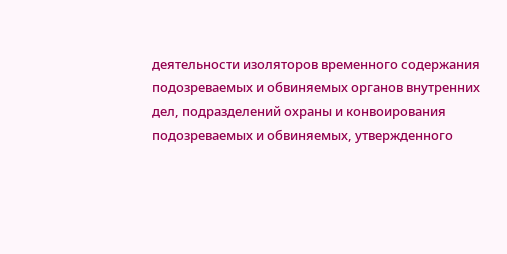деятельности изоляторов временного содержания подозреваемых и обвиняемых органов внутренних дел, подразделений охраны и конвоирования подозреваемых и обвиняемых, утвержденного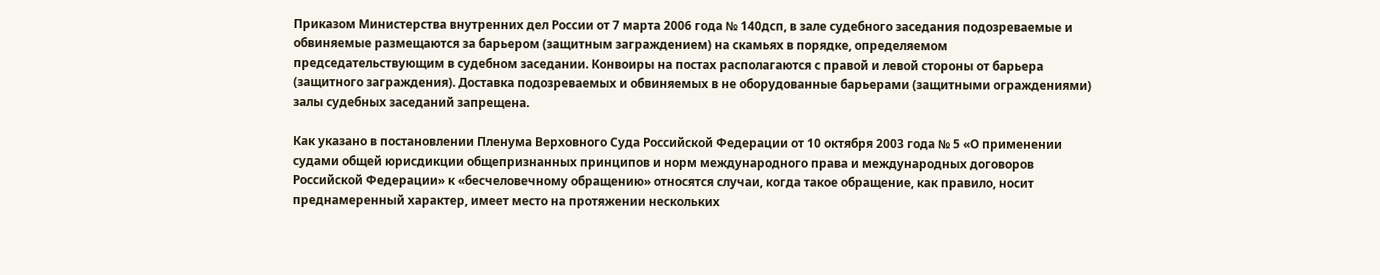Приказом Министерства внутренних дел России от 7 марта 2006 года № 140дсп, в зале судебного заседания подозреваемые и обвиняемые размещаются за барьером (защитным заграждением) на скамьях в порядке, определяемом председательствующим в судебном заседании. Конвоиры на постах располагаются с правой и левой стороны от барьера (защитного заграждения). Доставка подозреваемых и обвиняемых в не оборудованные барьерами (защитными ограждениями) залы судебных заседаний запрещена.

Как указано в постановлении Пленума Верховного Суда Российской Федерации от 10 октября 2003 года № 5 «О применении судами общей юрисдикции общепризнанных принципов и норм международного права и международных договоров Российской Федерации» к «бесчеловечному обращению» относятся случаи, когда такое обращение, как правило, носит преднамеренный характер, имеет место на протяжении нескольких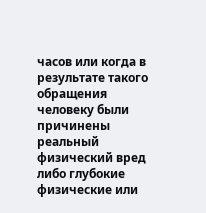часов или когда в результате такого обращения человеку были причинены реальный физический вред либо глубокие физические или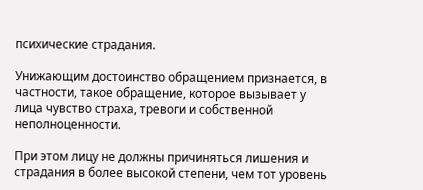психические страдания.

Унижающим достоинство обращением признается, в частности, такое обращение, которое вызывает у лица чувство страха, тревоги и собственной неполноценности.

При этом лицу не должны причиняться лишения и страдания в более высокой степени, чем тот уровень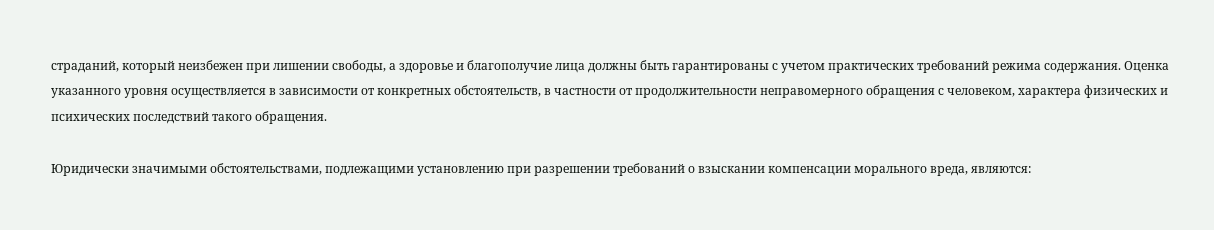страданий, который неизбежен при лишении свободы, а здоровье и благополучие лица должны быть гарантированы с учетом практических требований режима содержания. Оценка указанного уровня осуществляется в зависимости от конкретных обстоятельств, в частности от продолжительности неправомерного обращения с человеком, характера физических и психических последствий такого обращения.

Юридически значимыми обстоятельствами, подлежащими установлению при разрешении требований о взыскании компенсации морального вреда, являются: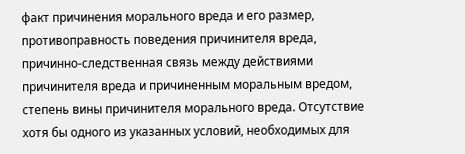факт причинения морального вреда и его размер, противоправность поведения причинителя вреда, причинно-следственная связь между действиями причинителя вреда и причиненным моральным вредом, степень вины причинителя морального вреда. Отсутствие хотя бы одного из указанных условий, необходимых для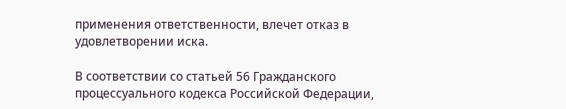применения ответственности, влечет отказ в удовлетворении иска.

В соответствии со статьей 56 Гражданского процессуального кодекса Российской Федерации,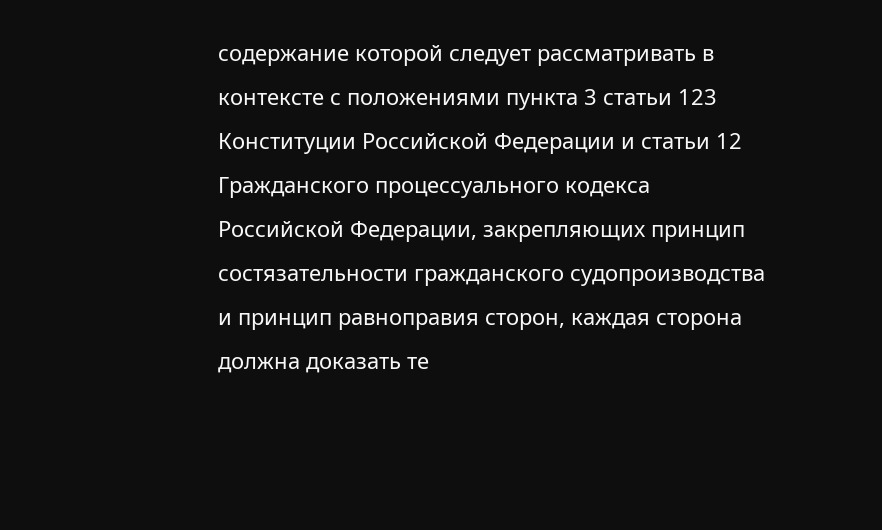содержание которой следует рассматривать в контексте с положениями пункта 3 статьи 123 Конституции Российской Федерации и статьи 12 Гражданского процессуального кодекса Российской Федерации, закрепляющих принцип состязательности гражданского судопроизводства и принцип равноправия сторон, каждая сторона должна доказать те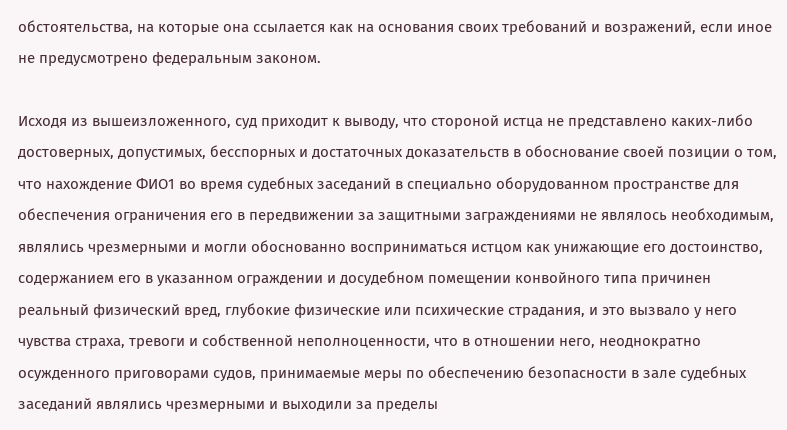обстоятельства, на которые она ссылается как на основания своих требований и возражений, если иное не предусмотрено федеральным законом.

Исходя из вышеизложенного, суд приходит к выводу, что стороной истца не представлено каких-либо достоверных, допустимых, бесспорных и достаточных доказательств в обоснование своей позиции о том, что нахождение ФИО1 во время судебных заседаний в специально оборудованном пространстве для обеспечения ограничения его в передвижении за защитными заграждениями не являлось необходимым, являлись чрезмерными и могли обоснованно восприниматься истцом как унижающие его достоинство, содержанием его в указанном ограждении и досудебном помещении конвойного типа причинен реальный физический вред, глубокие физические или психические страдания, и это вызвало у него чувства страха, тревоги и собственной неполноценности, что в отношении него, неоднократно осужденного приговорами судов, принимаемые меры по обеспечению безопасности в зале судебных заседаний являлись чрезмерными и выходили за пределы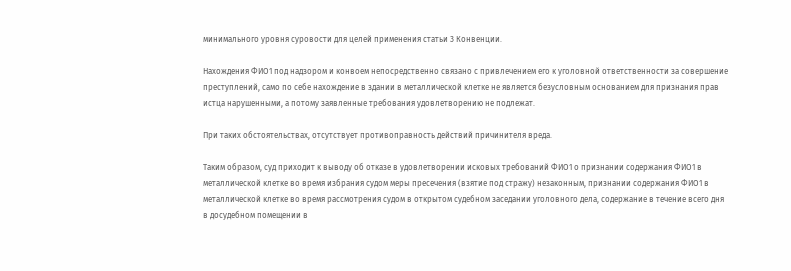минимального уровня суровости для целей применения статьи 3 Конвенции.

Нахождения ФИО1 под надзором и конвоем непосредственно связано с привлечением его к уголовной ответственности за совершение преступлений, само по себе нахождение в здании в металлической клетке не является безусловным основанием для признания прав истца нарушенными, а потому заявленные требования удовлетворению не подлежат.

При таких обстоятельствах, отсутствует противоправность действий причинителя вреда.

Таким образом, суд приходит к выводу об отказе в удовлетворении исковых требований ФИО1 о признании содержания ФИО1 в металлической клетке во время избрания судом меры пресечения (взятие под стражу) незаконным, признании содержания ФИО1 в металлической клетке во время рассмотрения судом в открытом судебном заседании уголовного дела, содержание в течение всего дня в досудебном помещении в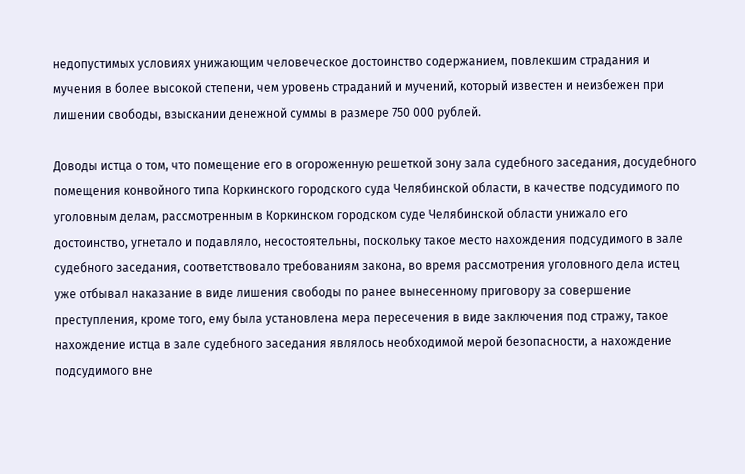недопустимых условиях унижающим человеческое достоинство содержанием, повлекшим страдания и мучения в более высокой степени, чем уровень страданий и мучений, который известен и неизбежен при лишении свободы, взыскании денежной суммы в размере 750 000 рублей.

Доводы истца о том, что помещение его в огороженную решеткой зону зала судебного заседания, досудебного помещения конвойного типа Коркинского городского суда Челябинской области, в качестве подсудимого по уголовным делам, рассмотренным в Коркинском городском суде Челябинской области унижало его достоинство, угнетало и подавляло, несостоятельны, поскольку такое место нахождения подсудимого в зале судебного заседания, соответствовало требованиям закона, во время рассмотрения уголовного дела истец уже отбывал наказание в виде лишения свободы по ранее вынесенному приговору за совершение преступления, кроме того, ему была установлена мера пересечения в виде заключения под стражу, такое нахождение истца в зале судебного заседания являлось необходимой мерой безопасности, а нахождение подсудимого вне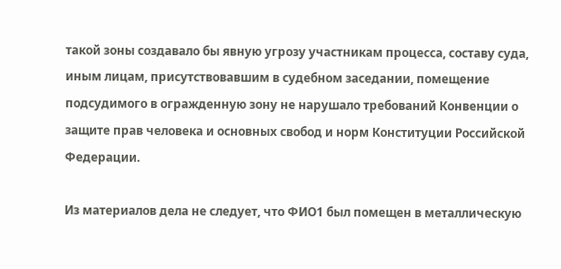такой зоны создавало бы явную угрозу участникам процесса, составу суда, иным лицам, присутствовавшим в судебном заседании, помещение подсудимого в огражденную зону не нарушало требований Конвенции о защите прав человека и основных свобод и норм Конституции Российской Федерации.

Из материалов дела не следует, что ФИО1 был помещен в металлическую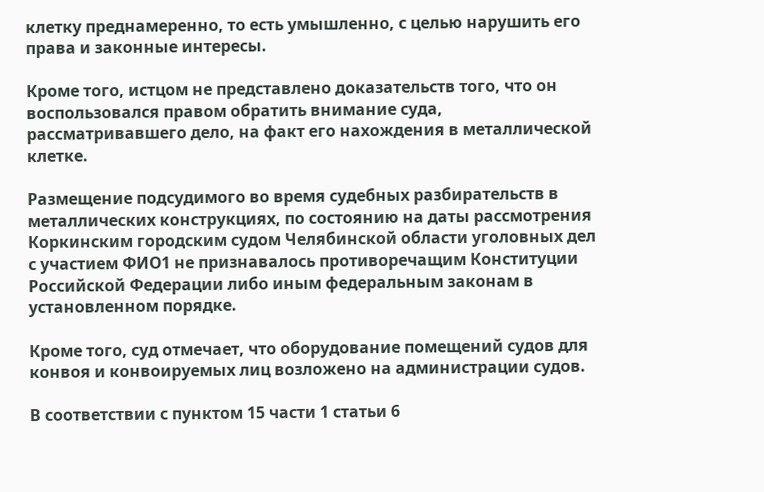клетку преднамеренно, то есть умышленно, с целью нарушить его права и законные интересы.

Кроме того, истцом не представлено доказательств того, что он воспользовался правом обратить внимание суда, рассматривавшего дело, на факт его нахождения в металлической клетке.

Размещение подсудимого во время судебных разбирательств в металлических конструкциях, по состоянию на даты рассмотрения Коркинским городским судом Челябинской области уголовных дел с участием ФИО1 не признавалось противоречащим Конституции Российской Федерации либо иным федеральным законам в установленном порядке.

Кроме того, суд отмечает, что оборудование помещений судов для конвоя и конвоируемых лиц возложено на администрации судов.

В соответствии с пунктом 15 части 1 статьи 6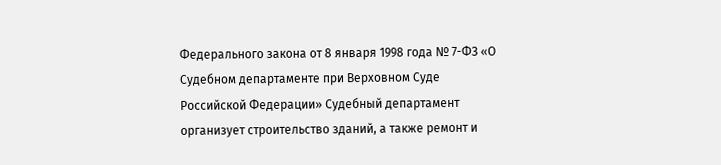Федерального закона от 8 января 1998 года № 7-ФЗ «О Судебном департаменте при Верховном Суде Российской Федерации» Судебный департамент организует строительство зданий, а также ремонт и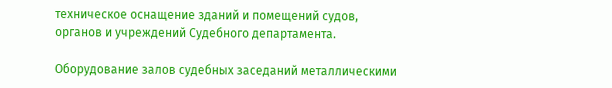техническое оснащение зданий и помещений судов, органов и учреждений Судебного департамента.

Оборудование залов судебных заседаний металлическими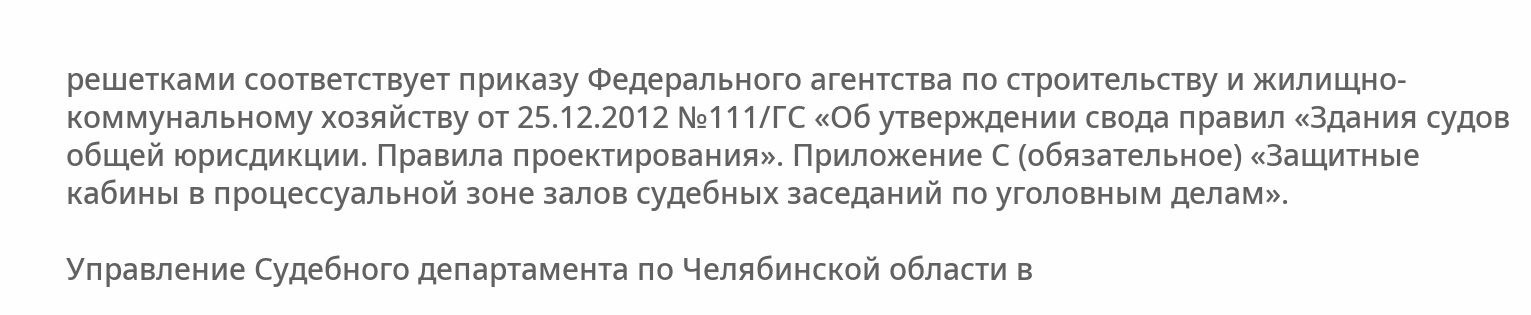решетками соответствует приказу Федерального агентства по строительству и жилищно-коммунальному хозяйству от 25.12.2012 №111/ГС «Об утверждении свода правил «Здания судов общей юрисдикции. Правила проектирования». Приложение С (обязательное) «Защитные кабины в процессуальной зоне залов судебных заседаний по уголовным делам».

Управление Судебного департамента по Челябинской области в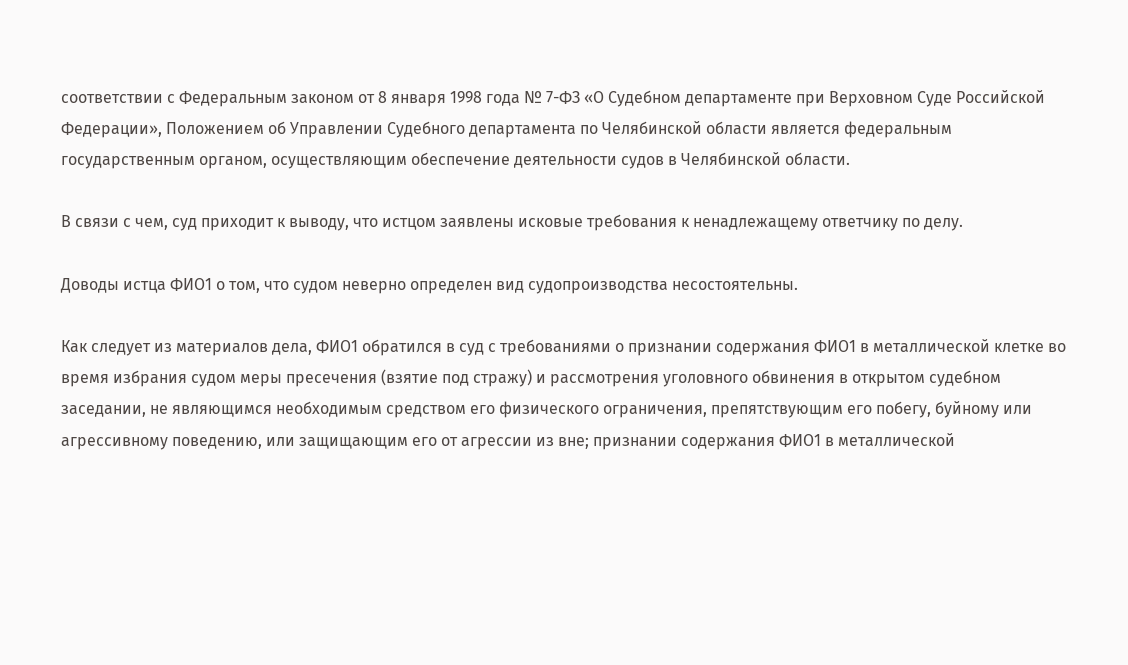соответствии с Федеральным законом от 8 января 1998 года № 7-ФЗ «О Судебном департаменте при Верховном Суде Российской Федерации», Положением об Управлении Судебного департамента по Челябинской области является федеральным государственным органом, осуществляющим обеспечение деятельности судов в Челябинской области.

В связи с чем, суд приходит к выводу, что истцом заявлены исковые требования к ненадлежащему ответчику по делу.

Доводы истца ФИО1 о том, что судом неверно определен вид судопроизводства несостоятельны.

Как следует из материалов дела, ФИО1 обратился в суд с требованиями о признании содержания ФИО1 в металлической клетке во время избрания судом меры пресечения (взятие под стражу) и рассмотрения уголовного обвинения в открытом судебном заседании, не являющимся необходимым средством его физического ограничения, препятствующим его побегу, буйному или агрессивному поведению, или защищающим его от агрессии из вне; признании содержания ФИО1 в металлической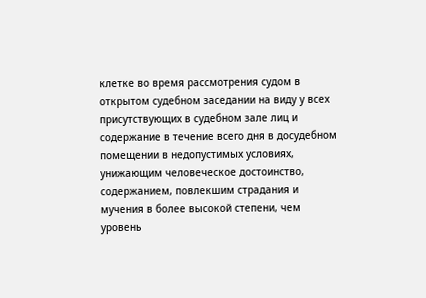клетке во время рассмотрения судом в открытом судебном заседании на виду у всех присутствующих в судебном зале лиц и содержание в течение всего дня в досудебном помещении в недопустимых условиях, унижающим человеческое достоинство, содержанием, повлекшим страдания и мучения в более высокой степени, чем уровень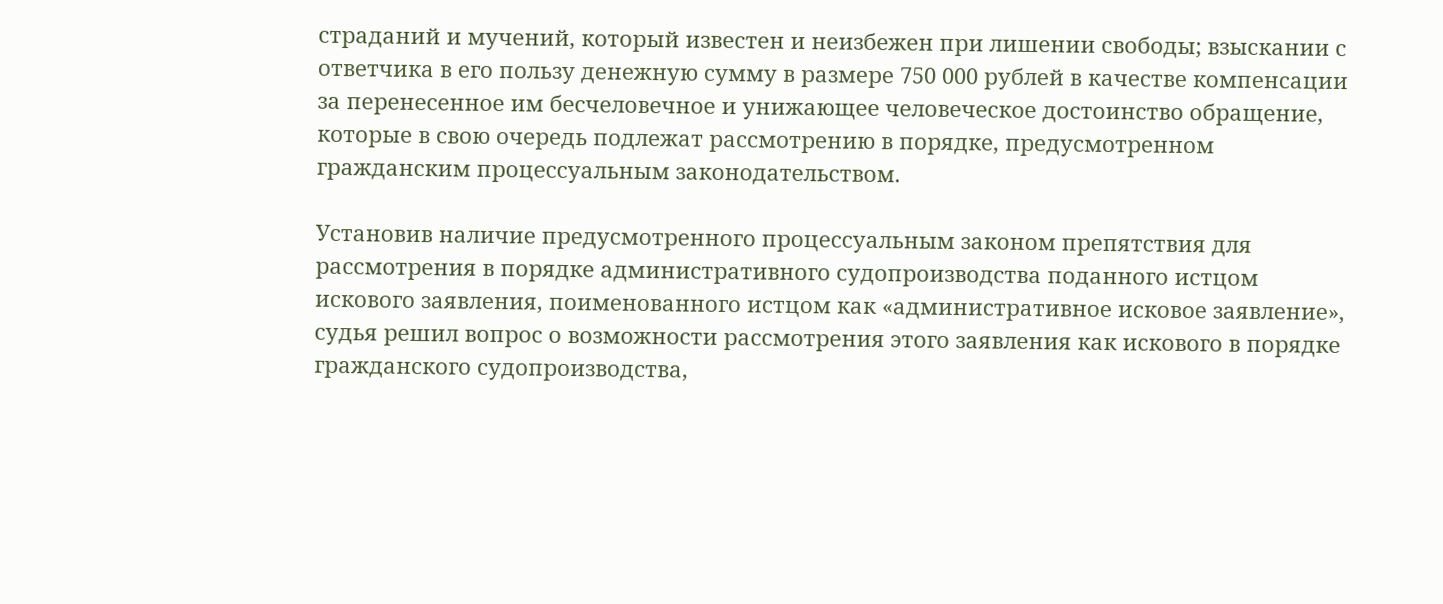страданий и мучений, который известен и неизбежен при лишении свободы; взыскании с ответчика в его пользу денежную сумму в размере 750 000 рублей в качестве компенсации за перенесенное им бесчеловечное и унижающее человеческое достоинство обращение, которые в свою очередь подлежат рассмотрению в порядке, предусмотренном гражданским процессуальным законодательством.

Установив наличие предусмотренного процессуальным законом препятствия для рассмотрения в порядке административного судопроизводства поданного истцом искового заявления, поименованного истцом как «административное исковое заявление», судья решил вопрос о возможности рассмотрения этого заявления как искового в порядке гражданского судопроизводства,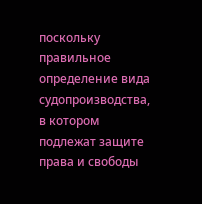поскольку правильное определение вида судопроизводства, в котором подлежат защите права и свободы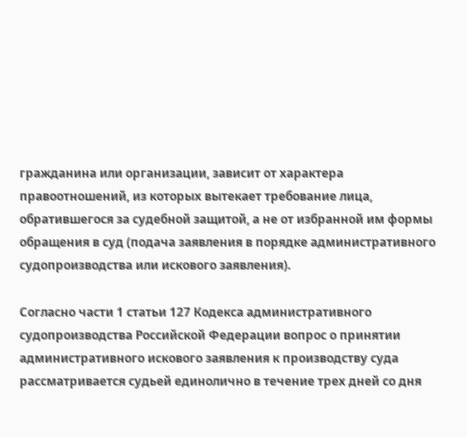гражданина или организации, зависит от характера правоотношений, из которых вытекает требование лица, обратившегося за судебной защитой, а не от избранной им формы обращения в суд (подача заявления в порядке административного судопроизводства или искового заявления).

Согласно части 1 статьи 127 Кодекса административного судопроизводства Российской Федерации вопрос о принятии административного искового заявления к производству суда рассматривается судьей единолично в течение трех дней со дня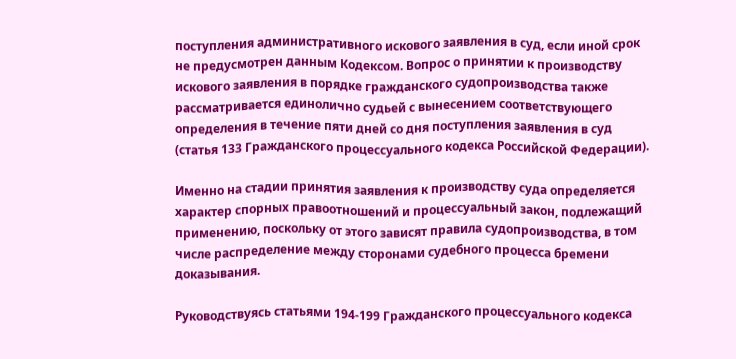поступления административного искового заявления в суд, если иной срок не предусмотрен данным Кодексом. Вопрос о принятии к производству искового заявления в порядке гражданского судопроизводства также рассматривается единолично судьей с вынесением соответствующего определения в течение пяти дней со дня поступления заявления в суд (статья 133 Гражданского процессуального кодекса Российской Федерации).

Именно на стадии принятия заявления к производству суда определяется характер спорных правоотношений и процессуальный закон, подлежащий применению, поскольку от этого зависят правила судопроизводства, в том числе распределение между сторонами судебного процесса бремени доказывания.

Руководствуясь статьями 194-199 Гражданского процессуального кодекса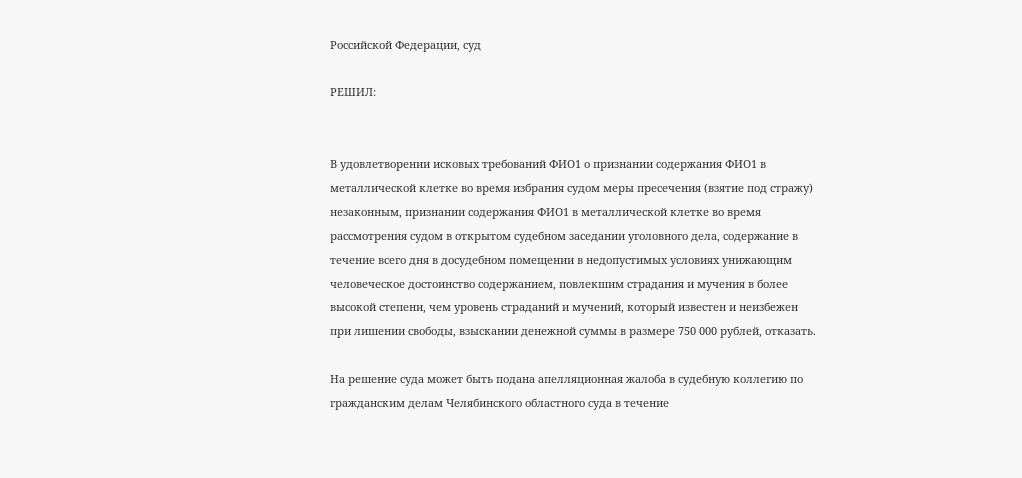Российской Федерации, суд

РЕШИЛ:


В удовлетворении исковых требований ФИО1 о признании содержания ФИО1 в металлической клетке во время избрания судом меры пресечения (взятие под стражу) незаконным, признании содержания ФИО1 в металлической клетке во время рассмотрения судом в открытом судебном заседании уголовного дела, содержание в течение всего дня в досудебном помещении в недопустимых условиях унижающим человеческое достоинство содержанием, повлекшим страдания и мучения в более высокой степени, чем уровень страданий и мучений, который известен и неизбежен при лишении свободы, взыскании денежной суммы в размере 750 000 рублей, отказать.

На решение суда может быть подана апелляционная жалоба в судебную коллегию по гражданским делам Челябинского областного суда в течение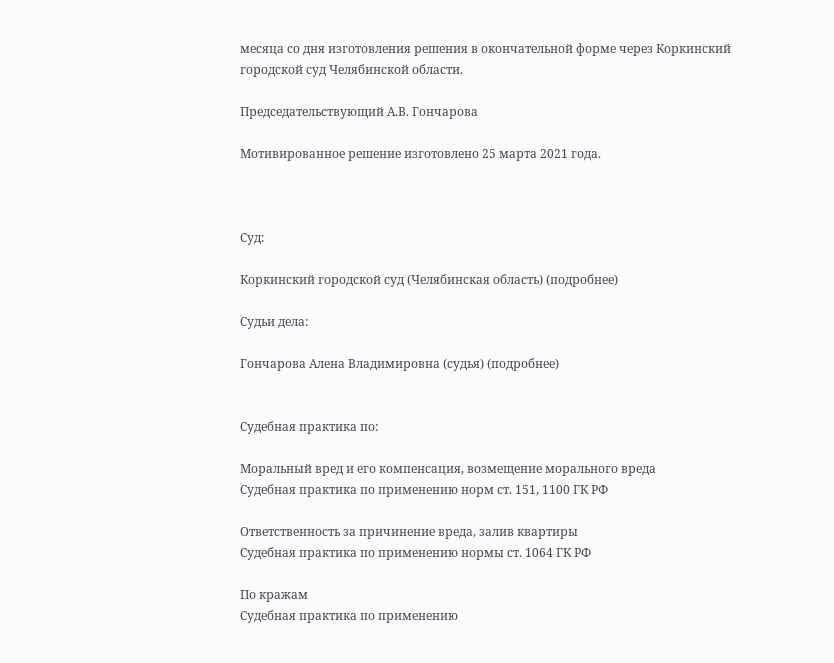месяца со дня изготовления решения в окончательной форме через Коркинский городской суд Челябинской области.

Председательствующий А.В. Гончарова

Мотивированное решение изготовлено 25 марта 2021 года.



Суд:

Коркинский городской суд (Челябинская область) (подробнее)

Судьи дела:

Гончарова Алена Владимировна (судья) (подробнее)


Судебная практика по:

Моральный вред и его компенсация, возмещение морального вреда
Судебная практика по применению норм ст. 151, 1100 ГК РФ

Ответственность за причинение вреда, залив квартиры
Судебная практика по применению нормы ст. 1064 ГК РФ

По кражам
Судебная практика по применению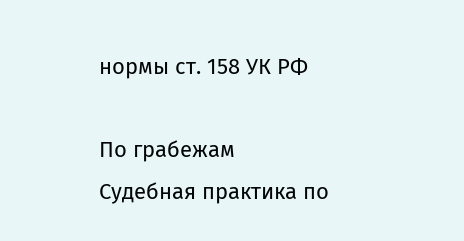нормы ст. 158 УК РФ

По грабежам
Судебная практика по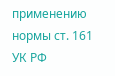применению нормы ст. 161 УК РФ